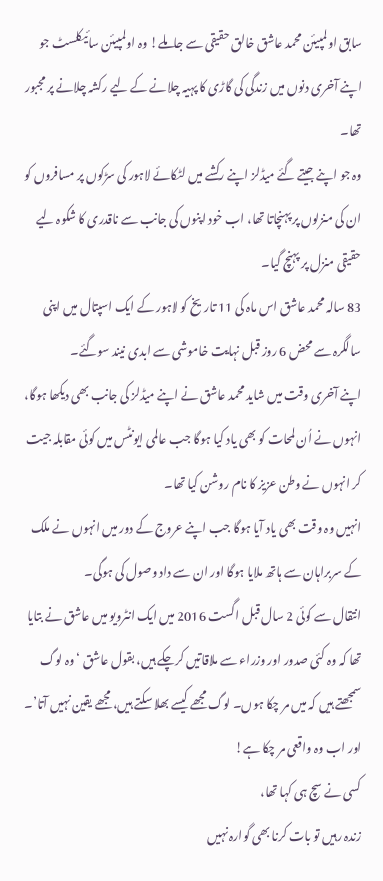سابق اولمپیئن محمد عاشق خالق حقیقی سے جاملے! وہ اولمپیئن سائیکلسٹ جو اپنے آخری دنوں میں زندگی کی گاڑی کا پہیہ چلانے کے لیے رکشہ چلانے پر مجبور تھا۔
وہ جو اپنے جیتے گئے میڈلز اپنے رکشے میں لٹکائے لاہور کی سڑکوں پر مسافروں کو ان کی منزلوں پر پہنچاتا تھا، اب خود اپنوں کی جانب سے ناقدری کا شکوہ لیے حقیقی منزل پر پہنچ گیا۔
83 سالہ محمد عاشق اس ماہ کی 11 تاریخ کو لاہور کے ایک اسپتال میں اپنی سالگرہ سے محض 6 روز قبل نہایت خاموشی سے ابدی نیند سوگئے۔
اپنے آخری وقت میں شاید محمد عاشق نے اپنے میڈلز کی جانب بھی دیکھا ہوگا، انہوں نے اُن لمحات کو بھی یاد کیا ہوگا جب عالمی ایونٹس میں کوئی مقابلہ جیت کر انہوں نے وطن عزیز کا نام روشن کیا تھا۔
انہیں وہ وقت بھی یاد آیا ہوگا جب اپنے عروج کے دور میں انہوں نے ملک کے سربراہان سے ہاتھ ملایا ہوگا اور ان سے داد وصول کی ہوگی۔
انتقال سے کوئی 2 سال قبل اگست 2016 میں ایک انٹرویو میں عاشق نے بتایا تھا کہ وہ کئی صدور اور وزراء سے ملاقاتیں کرچکے ہیں، بقول عاشق ‘وہ لوگ سمجھتے ہیں کہ میں مر چکا ہوں۔ لوگ مجھے کیسے بھلا سکتے ہیں، مجھے یقین نہیں آتا’۔
اور اب وہ واقعی مر چکا ہے!
کسی نے سچ ہی کہا تھا،
زندہ رہیں تو بات کرنا بھی گوارہ نہیں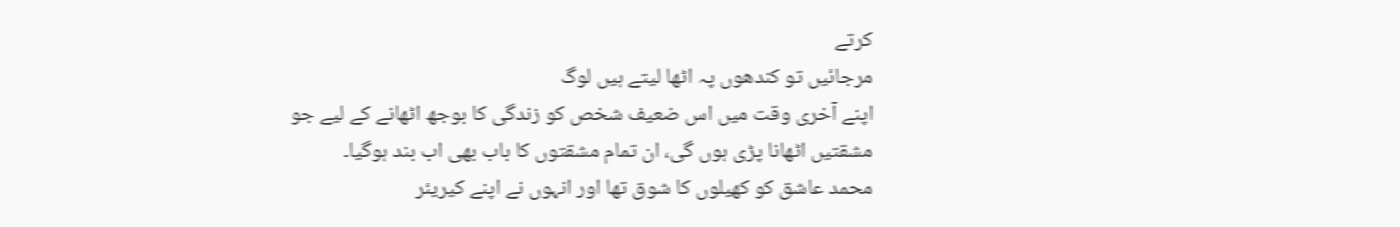کرتے
مرجائیں تو کندھوں پہ اٹھا لیتے ہیں لوگ
اپنے آخری وقت میں اس ضعیف شخص کو زندگی کا بوجھ اٹھانے کے لیے جو مشقتیں اٹھانا پڑی ہوں گی، ان تمام مشقتوں کا باب بھی اب بند ہوگیا۔
محمد عاشق کو کھیلوں کا شوق تھا اور انہوں نے اپنے کیریئر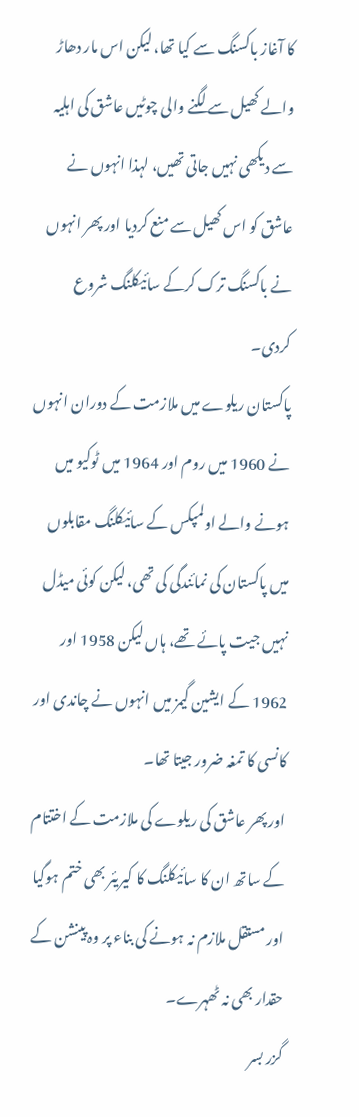کا آغاز باکسنگ سے کیا تھا، لیکن اس مار دھاڑ والے کھیل سے لگنے والی چوٹیں عاشق کی اہلیہ سے دیکھی نہیں جاتی تھیں، لہذا انہوں نے عاشق کو اس کھیل سے منع کردیا اور پھر انہوں نے باکسنگ ترک کرکے سائیکلنگ شروع کردی۔
پاکستان ریلوے میں ملازمت کے دوران انہوں نے 1960 میں روم اور 1964 میں ٹوکیو میں ہونے والے اولمپکس کے سائیکلنگ مقابلوں میں پاکستان کی نمائندگی کی تھی، لیکن کوئی میڈل نہیں جیت پائے تھے، ہاں لیکن 1958 اور 1962 کے ایشین گیمز میں انہوں نے چاندی اور کانسی کا تمغہ ضرور جیتا تھا۔
اور پھر عاشق کی ریلوے کی ملازمت کے اختتام کے ساتھ ان کا سائیکلنگ کا کیریئر بھی ختم ہوگیا اور مستقل ملازم نہ ہونے کی بناء پر وہ پینشن کے حقدار بھی نہ ٹھہرے۔
گزر بسر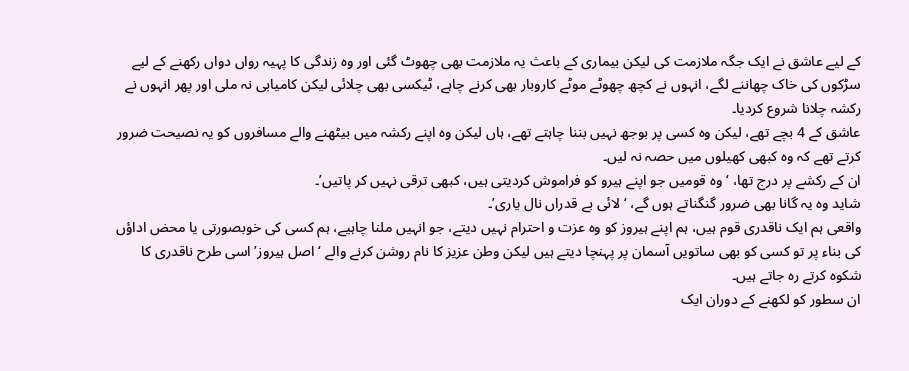کے لیے عاشق نے ایک جگہ ملازمت کی لیکن بیماری کے باعث یہ ملازمت بھی چھوٹ گئی اور وہ زندگی کا پہیہ رواں دواں رکھنے کے لیے سڑکوں کی خاک چھاننے لگے، انہوں نے کچھ چھوٹے موٹے کاروبار بھی کرنے چاہے، ٹیکسی بھی چلائی لیکن کامیابی نہ ملی اور پھر انہوں نے رکشہ چلانا شروع کردیا۔
عاشق کے 4 بچے تھے، لیکن وہ کسی پر بوجھ نہیں بننا چاہتے تھے، ہاں لیکن وہ اپنے رکشہ میں بیٹھنے والے مسافروں کو یہ نصیحت ضرور کرتے تھے کہ وہ کبھی کھیلوں میں حصہ نہ لیں۔
ان کے رکشے پر درج تھا، ‘وہ قومیں جو اپنے ہیرو کو فراموش کردیتی ہیں، کبھی ترقی نہیں کر پاتیں’۔
شاید وہ یہ گانا بھی ضرور گنگناتے ہوں گے، ‘لائی بے قدراں نال یاری’۔
واقعی ہم ایک ناقدری قوم ہیں، ہم اپنے ہیروز کو وہ عزت و احترام نہیں دیتے، جو انہیں ملنا چاہیے، ہم کسی کی خوبصورتی یا محض اداؤں کی بناء پر تو کسی کو بھی ساتویں آسمان پر پہنچا دیتے ہیں لیکن وطن عزیز کا نام روشن کرنے والے ‘اصل ہیروز’ اسی طرح ناقدری کا شکوہ کرتے رہ جاتے ہیں۔
ان سطور کو لکھنے کے دوران ایک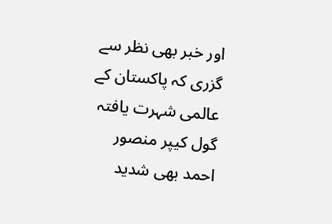اور خبر بھی نظر سے گزری کہ پاکستان کے عالمی شہرت یافتہ گول کیپر منصور احمد بھی شدید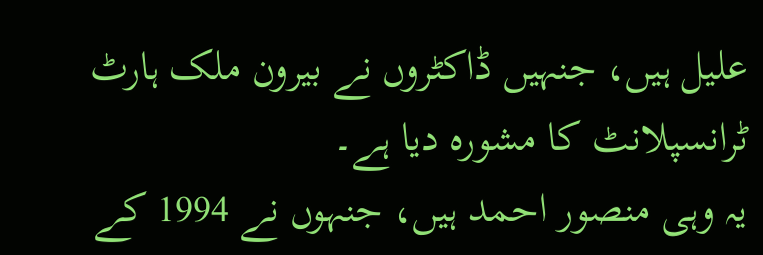علیل ہیں، جنہیں ڈاکٹروں نے بیرون ملک ہارٹ ٹرانسپلانٹ کا مشورہ دیا ہے۔
یہ وہی منصور احمد ہیں، جنہوں نے 1994 کے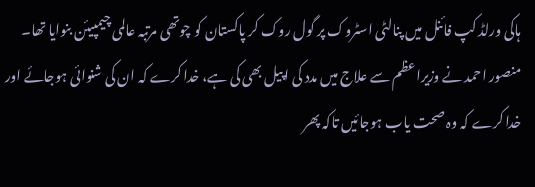ہاکی ورلڈ کپ فائنل میں پنالٹی اسٹروک پر گول روک کر پاکستان کو چوتھی مرتبہ عالمی چیمپیئن بنوایا تھا۔
منصور احمد نے وزیراعظم سے علاج میں مدد کی اپیل بھی کی ہے، خدا کرے کہ ان کی شنوائی ہوجائے اور خدا کرے کہ وہ صحت یاب ہوجائیں تاکہ پھر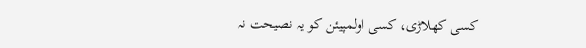کسی کھلاڑی، کسی اولمپیئن کو یہ نصیحت نہ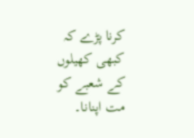کرنا پڑے کہ کبھی کھیلوں کے شعبے کو مت اپنانا۔